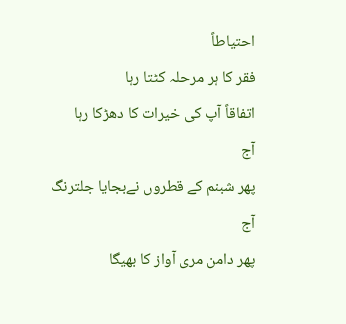احتیاطاً
فقر کا ہر مرحلہ کٹتا رہا
اتفاقاً آپ کی خیرات کا دھڑکا رہا
آج
پهر شبنم کے قطروں نےبجایا جلترنگ
آج
پھر دامن مری آواز کا بهیگا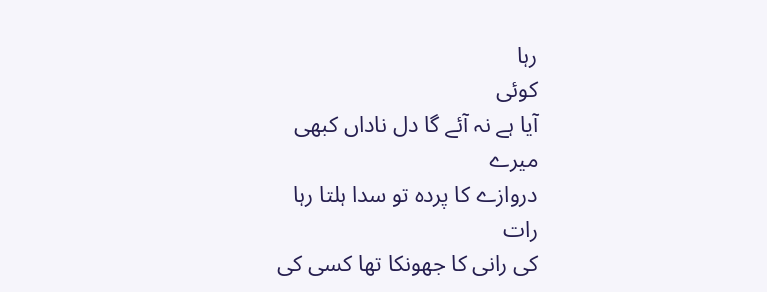رہا
کوئی
آیا ہے نہ آئے گا دل ناداں کبھی
میرے
دروازے کا پردہ تو سدا ہلتا رہا
رات
کی رانی کا جھونکا تها کسی کی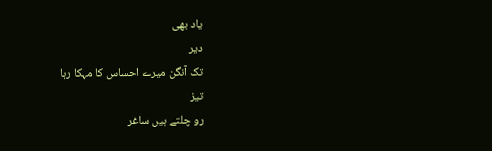یاد بهی
دیر
تک آنگن میرے احساس کا مہکا رہا
تیز
رو چلتے ہیں ساغر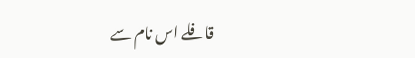قافلے اس نام سے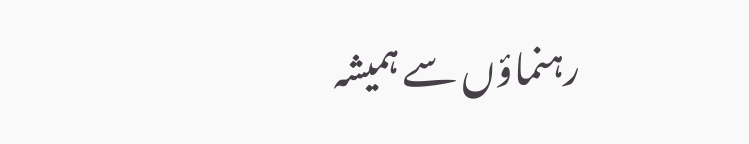رہنماؤں سے ہمیشہ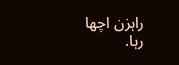راہزن اچها
رہا.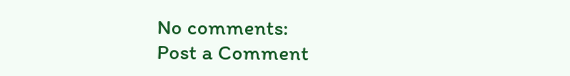No comments:
Post a Comment